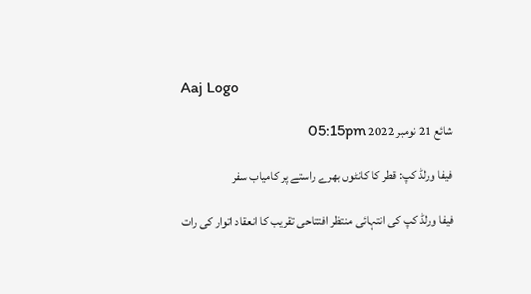Aaj Logo

شائع 21 نومبر 2022 05:15pm

فیفا ورلڈ کپ: قطر کا کانٹوں بھرے راستے پر کامیاب سفر

فیفا ورلڈ کپ کی انتہائی منتظر افتتاحی تقریب کا انعقاد اتوار کی رات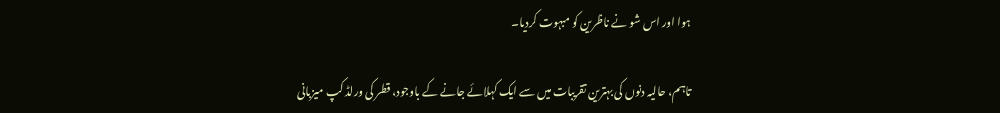ہوا اور اس شو نے ناظرین کو مبہوت کردیا۔

تاہم، حالیہ دنوں کی بہترین تقریبات میں سے ایک کہلائے جانے کے باوجود، قطر کی ورلڈ کپ میزبانی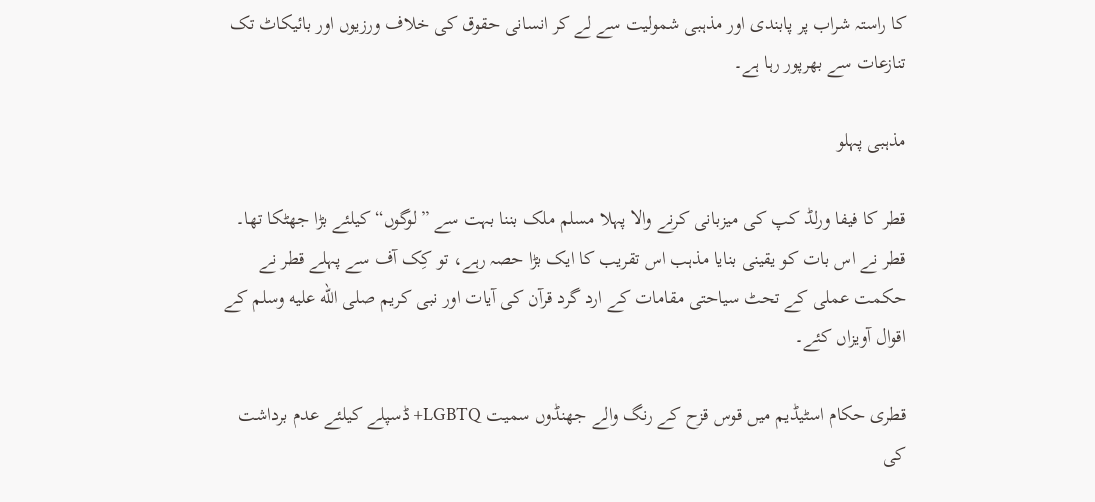کا راستہ شراب پر پابندی اور مذہبی شمولیت سے لے کر انسانی حقوق کی خلاف ورزیوں اور بائیکاٹ تک تنازعات سے بھرپور رہا ہے۔

مذہبی پہلو

قطر کا فیفا ورلڈ کپ کی میزبانی کرنے والا پہلا مسلم ملک بننا بہت سے ”لوگوں“ کیلئے بڑا جھٹکا تھا۔ قطر نے اس بات کو یقینی بنایا مذہب اس تقریب کا ایک بڑا حصہ رہے، تو کِک آف سے پہلے قطر نے حکمت عملی کے تحٹ سیاحتی مقامات کے ارد گرد قرآن کی آیات اور نبی کریم صلى الله عليه وسلم کے اقوال آویزاں کئے۔

قطری حکام اسٹیڈیم میں قوس قزح کے رنگ والے جھنڈوں سمیت LGBTQ+ ڈسپلے کیلئے عدم برداشت کی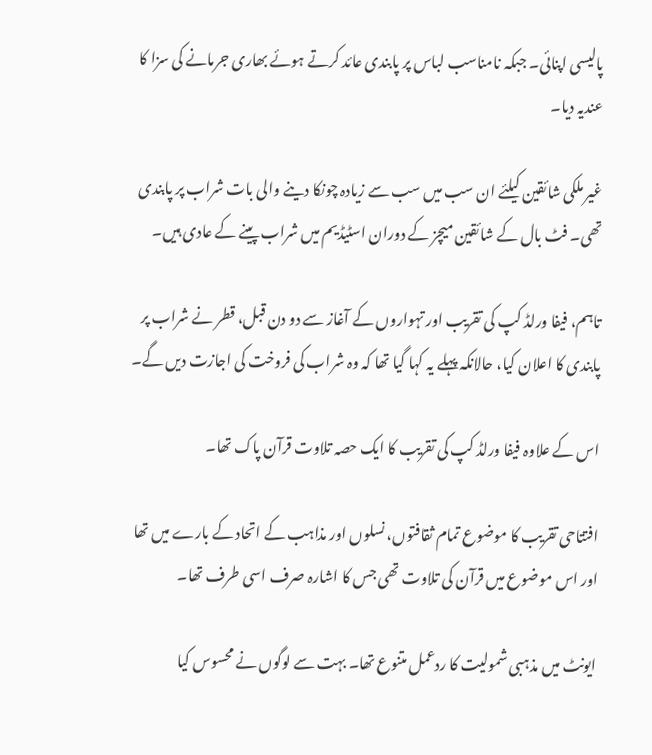پالیسی اپنائی۔ جبکہ نامناسب لباس پر پابندی عائد کرتے ہوئے بھاری جرمانے کی سزا کا عندیہ دیا۔

غیر ملکی شائقین کیلئے ان سب میں سب سے زیادہ چونکا دینے والی بات شراب پر پابندی تھی۔ فٹ بال کے شائقین میچز کے دوران اسٹیڈیم میں شراب پینے کے عادی ہیں۔

تاہم، فیفا ورلڈ کپ کی تقریب اور تہواروں کے آغاز سے دو دن قبل، قطر نے شراب پر پابندی کا اعلان کیا، حالانکہ پہلے یہ کہا گیا تھا کہ وہ شراب کی فروخت کی اجازت دیں گے۔

اس کے علاوہ فیفا ورلڈ کپ کی تقریب کا ایک حصہ تلاوت قرآن پاک تھا۔

افتتاحی تقریب کا موضوع تمام ثقافتوں، نسلوں اور مذاہب کے اتحاد کے بارے میں تھا اور اس موضوع میں قرآن کی تلاوت تھی جس کا اشارہ صرف اسی طرف تھا۔

ایونٹ میں مذہبی شمولیت کا ردعمل متنوع تھا۔ بہت سے لوگوں نے محسوس کیا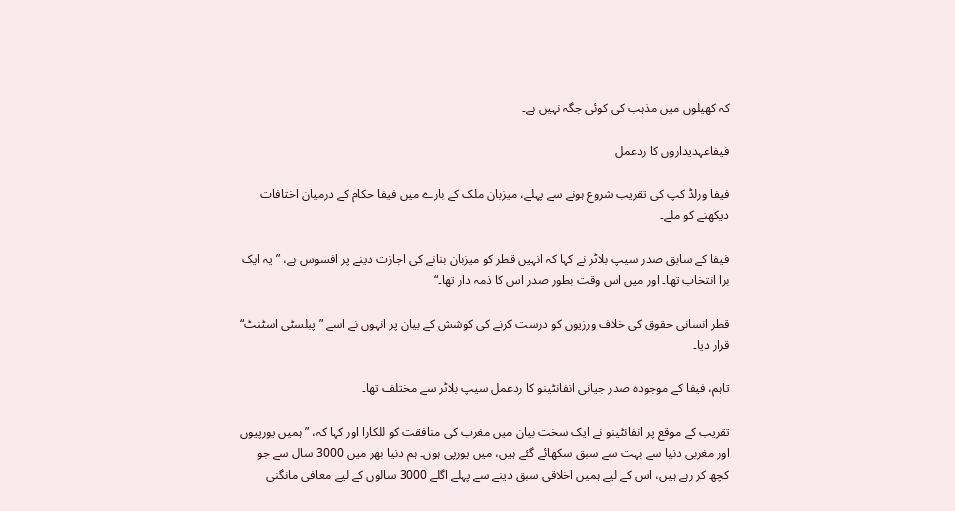کہ کھیلوں میں مذہب کی کوئی جگہ نہیں ہے۔

فیفاعہدیداروں کا ردعمل

فیفا ورلڈ کپ کی تقریب شروع ہونے سے پہلے، میزبان ملک کے بارے میں فیفا حکام کے درمیان اختافات دیکھنے کو ملے۔

فیفا کے سابق صدر سیپ بلاٹر نے کہا کہ انہیں قطر کو میزبان بنانے کی اجازت دینے پر افسوس ہے، ”یہ ایک برا انتخاب تھا۔ اور میں اس وقت بطور صدر اس کا ذمہ دار تھا۔“

قطر انسانی حقوق کی خلاف ورزیوں کو درست کرنے کی کوشش کے بیان پر انہوں نے اسے ”پبلسٹی اسٹنٹ“ قرار دیا۔

تاہم، فیفا کے موجودہ صدر جیانی انفانٹینو کا ردعمل سیپ بلاٹر سے مختلف تھا۔

تقریب کے موقع پر انفانٹینو نے ایک سخت بیان میں مغرب کی منافقت کو للکارا اور کہا کہ، ”ہمیں یورپیوں اور مغربی دنیا سے بہت سے سبق سکھائے گئے ہیں، میں یورپی ہوں۔ ہم دنیا بھر میں 3000 سال سے جو کچھ کر رہے ہیں، اس کے لیے ہمیں اخلاقی سبق دینے سے پہلے اگلے 3000 سالوں کے لیے معافی مانگنی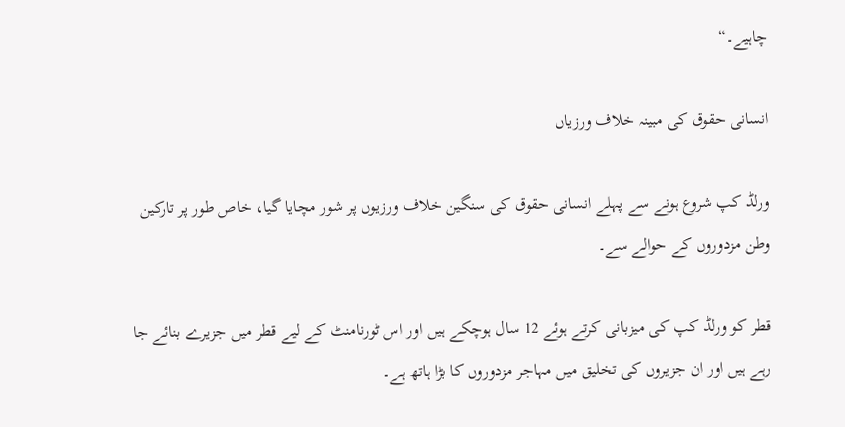چاہیے۔“

انسانی حقوق کی مبینہ خلاف ورزیاں

ورلڈ کپ شروع ہونے سے پہلے انسانی حقوق کی سنگین خلاف ورزیوں پر شور مچایا گیا، خاص طور پر تارکین وطن مزدوروں کے حوالے سے۔

قطر کو ورلڈ کپ کی میزبانی کرتے ہوئے 12 سال ہوچکے ہیں اور اس ٹورنامنٹ کے لیے قطر میں جزیرے بنائے جا رہے ہیں اور ان جزیروں کی تخلیق میں مہاجر مزدوروں کا بڑا ہاتھ ہے۔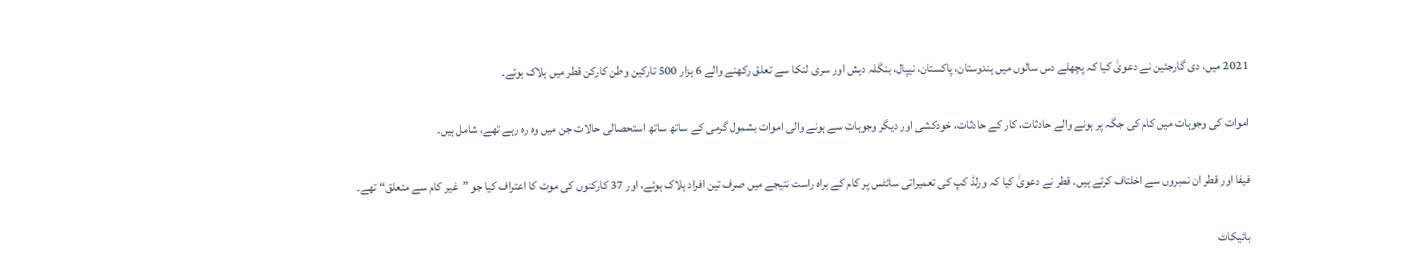2021 میں، دی گارجئین نے دعویٰ کیا کہ پچھلے دس سالوں میں ہندوستان، پاکستان، نیپال، بنگلہ دیش اور سری لنکا سے تعلق رکھنے والے 6 ہزار 500 تارکین وطن کارکن قطر میں ہلاک ہوئے۔

اموات کی وجوہات میں کام کی جگہ پر ہونے والے حادثات، کار کے حادثات، خودکشی اور دیگر وجوہات سے ہونے والی اموات بشمول گرمی کے ساتھ ساتھ استحصالی حالات جن میں وہ رہ رہے تھے، شامل ہیں۔

فیفا اور قطر ان نمبروں سے اخلتاف کرتے ہیں۔ قطر نے دعویٰ کیا کہ ورلڈ کپ کی تعمیراتی سائٹس پر کام کے براہ راست نتیجے میں صرف تین افراد ہلاک ہوئے، اور 37 کارکنوں کی موت کا اعتراف کیا جو ”غیر کام سے متعلق“ تھے۔

بائیکاٹ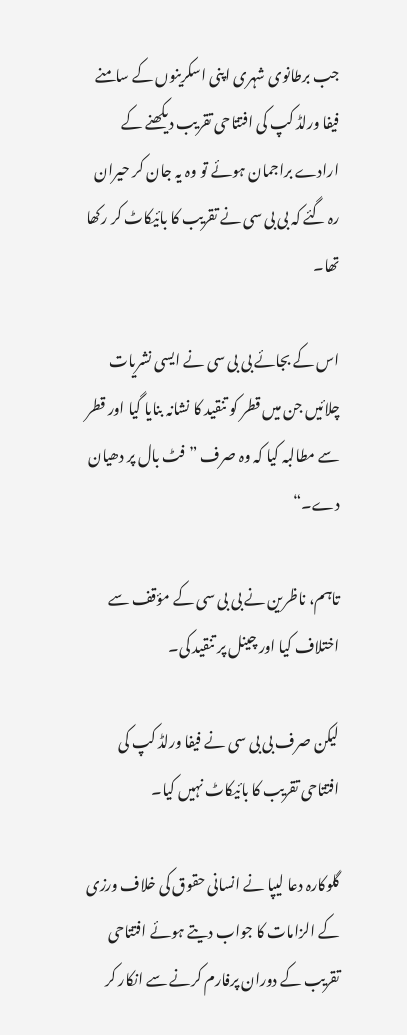جب برطانوی شہری اپنی اسکرینوں کے سامنے فیفا ورلڈ کپ کی افتتاحی تقریب دیکھنے کے ارادے براجمان ہوئے تو وہ یہ جان کر حیران رہ گئے کہ بی بی سی نے تقریب کا بائیکاٹ کر رکھا تھا۔

اس کے بجائے بی بی سی نے ایسی نشریات چلائیں جن میں قطر کو تنقید کا نشانہ بنایا گیا اور قطر سے مطالبہ کیا کہ وہ صرف ”فٹ بال پر دھیان دے۔“

تاہم، ناظرین نے بی بی سی کے مؤقف سے اختلاف کیا اور چینل پر تنقید کی۔

لیکن صرف بی بی سی نے فیفا ورلڈ کپ کی افتتاحی تقریب کا بائیکاٹ نہیں کیا۔

گلوکارہ دعا لیپا نے انسانی حقوق کی خلاف ورزی کے الزامات کا جواب دیتے ہوئے افتتاحی تقریب کے دوران پرفارم کرنے سے انکار کر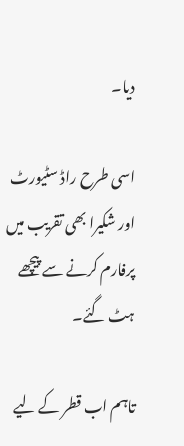دیا۔

اسی طرح راڈ سٹیورٹ اور شکیرا بھی تقریب میں پرفارم کرنے سے پیچھے ہٹ گئے۔

تاہم اب قطر کے لیے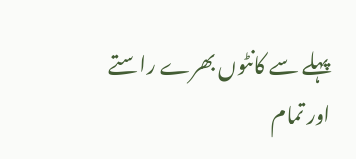پہلے سے کانٹوں بھرے راستے اور تمام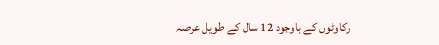رکاوٹوں کے باوجود 12 سال کے طویل عرصہ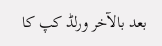بعد بالآخر ورلڈ کپ کا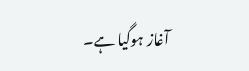آغاز ہوگیا ہے۔